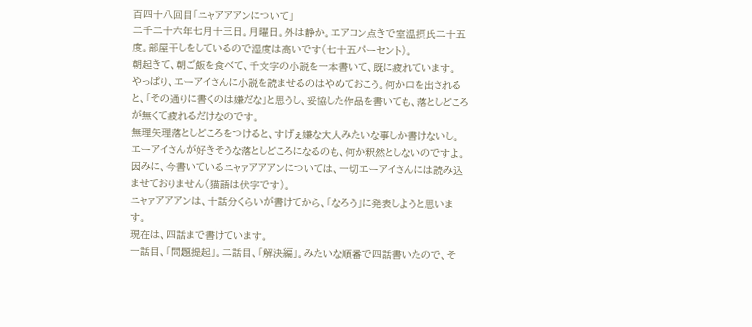百四十八回目「ニャアアアンについて」
二千二十六年七月十三日。月曜日。外は静か。エアコン点きで室温摂氏二十五度。部屋干しをしているので湿度は高いです(七十五パーセント)。
朝起きて、朝ご飯を食べて、千文字の小説を一本書いて、既に疲れています。
やっぱり、エーアイさんに小説を読ませるのはやめておこう。何か口を出されると、「その通りに書くのは嫌だな」と思うし、妥協した作品を書いても、落としどころが無くて疲れるだけなのです。
無理矢理落としどころをつけると、すげぇ嫌な大人みたいな事しか書けないし。
エーアイさんが好きそうな落としどころになるのも、何か釈然としないのですよ。
因みに、今書いているニャァアアアンについては、一切エーアイさんには読み込ませておりません(猫語は伏字です)。
ニャァアアアンは、十話分くらいが書けてから、「なろう」に発表しようと思います。
現在は、四話まで書けています。
一話目、「問題提起」。二話目、「解決編」。みたいな順番で四話書いたので、そ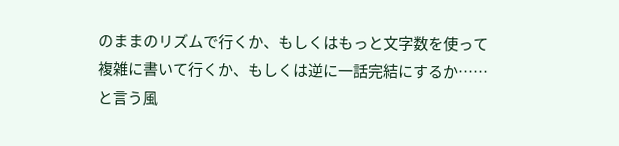のままのリズムで行くか、もしくはもっと文字数を使って複雑に書いて行くか、もしくは逆に一話完結にするか……と言う風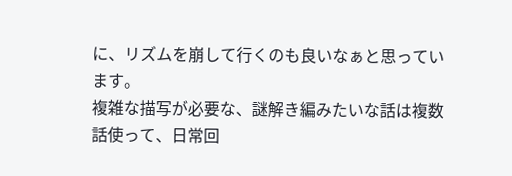に、リズムを崩して行くのも良いなぁと思っています。
複雑な描写が必要な、謎解き編みたいな話は複数話使って、日常回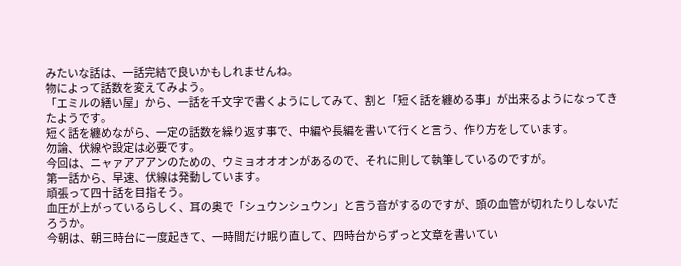みたいな話は、一話完結で良いかもしれませんね。
物によって話数を変えてみよう。
「エミルの繕い屋」から、一話を千文字で書くようにしてみて、割と「短く話を纏める事」が出来るようになってきたようです。
短く話を纏めながら、一定の話数を繰り返す事で、中編や長編を書いて行くと言う、作り方をしています。
勿論、伏線や設定は必要です。
今回は、ニャァアアアンのための、ウミョオオオンがあるので、それに則して執筆しているのですが。
第一話から、早速、伏線は発動しています。
頑張って四十話を目指そう。
血圧が上がっているらしく、耳の奥で「シュウンシュウン」と言う音がするのですが、頭の血管が切れたりしないだろうか。
今朝は、朝三時台に一度起きて、一時間だけ眠り直して、四時台からずっと文章を書いてい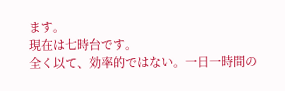ます。
現在は七時台です。
全く以て、効率的ではない。一日一時間の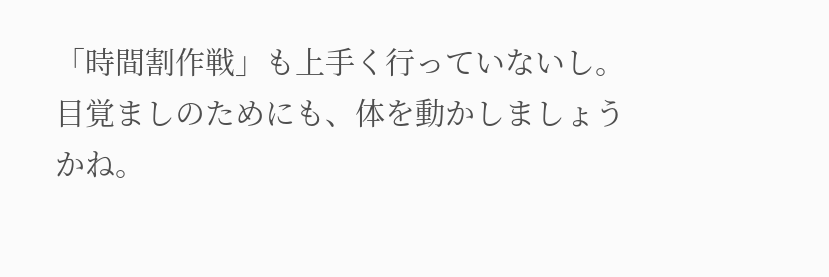「時間割作戦」も上手く行っていないし。
目覚ましのためにも、体を動かしましょうかね。